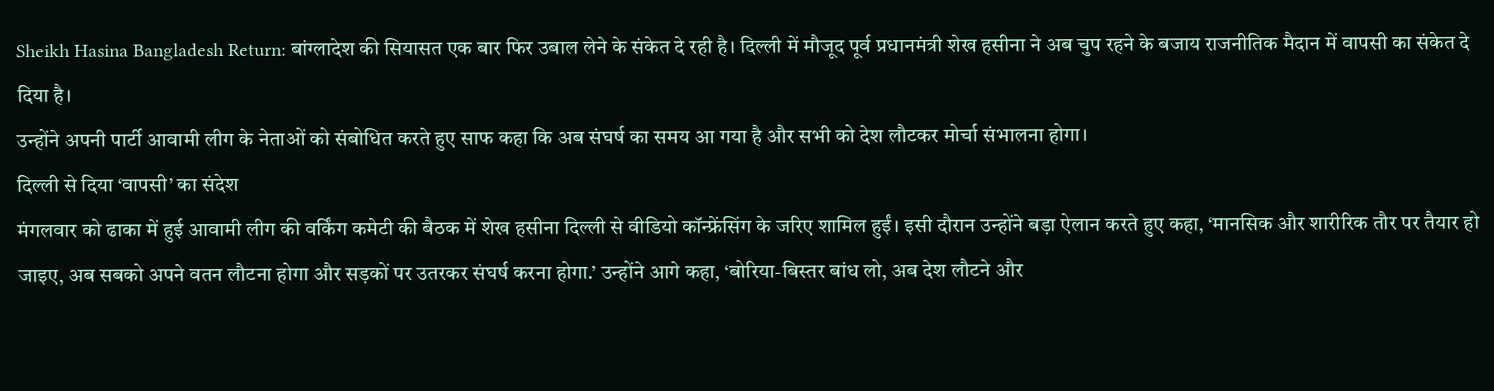Sheikh Hasina Bangladesh Return: बांग्लादेश की सियासत एक बार फिर उबाल लेने के संकेत दे रही है। दिल्ली में मौजूद पूर्व प्रधानमंत्री शेख हसीना ने अब चुप रहने के बजाय राजनीतिक मैदान में वापसी का संकेत दे दिया है।
उन्होंने अपनी पार्टी आवामी लीग के नेताओं को संबोधित करते हुए साफ कहा कि अब संघर्ष का समय आ गया है और सभी को देश लौटकर मोर्चा संभालना होगा।
दिल्ली से दिया ‘वापसी’ का संदेश
मंगलवार को ढाका में हुई आवामी लीग की वर्किंग कमेटी की बैठक में शेख हसीना दिल्ली से वीडियो कॉन्फ्रेंसिंग के जरिए शामिल हुईं। इसी दौरान उन्होंने बड़ा ऐलान करते हुए कहा, ‘मानसिक और शारीरिक तौर पर तैयार हो जाइए, अब सबको अपने वतन लौटना होगा और सड़कों पर उतरकर संघर्ष करना होगा.’ उन्होंने आगे कहा, ‘बोरिया-बिस्तर बांध लो, अब देश लौटने और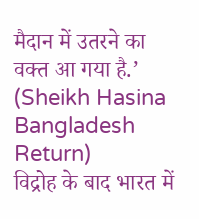मैदान में उतरने का वक्त आ गया है.’ (Sheikh Hasina Bangladesh Return)
विद्रोह के बाद भारत में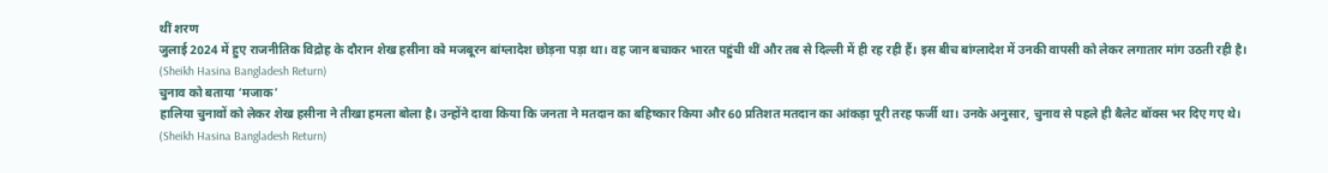थीं शरण
जुलाई 2024 में हुए राजनीतिक विद्रोह के दौरान शेख हसीना को मजबूरन बांग्लादेश छोड़ना पड़ा था। वह जान बचाकर भारत पहुंची थीं और तब से दिल्ली में ही रह रही हैं। इस बीच बांग्लादेश में उनकी वापसी को लेकर लगातार मांग उठती रही है। (Sheikh Hasina Bangladesh Return)
चुनाव को बताया ‘मजाक’
हालिया चुनावों को लेकर शेख हसीना ने तीखा हमला बोला है। उन्होंने दावा किया कि जनता ने मतदान का बहिष्कार किया और 60 प्रतिशत मतदान का आंकड़ा पूरी तरह फर्जी था। उनके अनुसार, चुनाव से पहले ही बैलेट बॉक्स भर दिए गए थे। (Sheikh Hasina Bangladesh Return)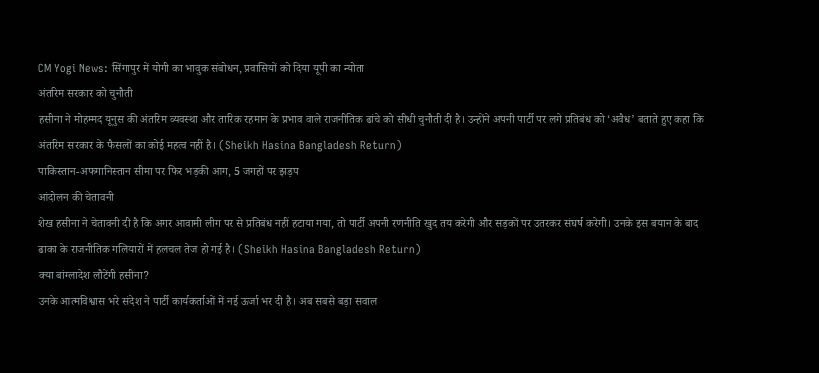CM Yogi News: सिंगापुर में योगी का भावुक संबोधन, प्रवासियों को दिया यूपी का न्योता
अंतरिम सरकार को चुनौती
हसीना ने मोहम्मद यूनुस की अंतरिम व्यवस्था और तारिक रहमान के प्रभाव वाले राजनीतिक ढांचे को सीधी चुनौती दी है। उन्होंने अपनी पार्टी पर लगे प्रतिबंध को ‘अवैध’ बताते हुए कहा कि अंतरिम सरकार के फैसलों का कोई महत्व नहीं है। (Sheikh Hasina Bangladesh Return)
पाकिस्तान-अफगानिस्तान सीमा पर फिर भड़की आग, 5 जगहों पर झड़प
आंदोलन की चेतावनी
शेख हसीना ने चेतावनी दी है कि अगर आवामी लीग पर से प्रतिबंध नहीं हटाया गया, तो पार्टी अपनी रणनीति खुद तय करेगी और सड़कों पर उतरकर संघर्ष करेगी। उनके इस बयान के बाद ढाका के राजनीतिक गलियारों में हलचल तेज हो गई है। (Sheikh Hasina Bangladesh Return)
क्या बांग्लादेश लौटेंगी हसीना?
उनके आत्मविश्वास भरे संदेश ने पार्टी कार्यकर्ताओं में नई ऊर्जा भर दी है। अब सबसे बड़ा सवाल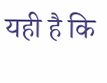यही है कि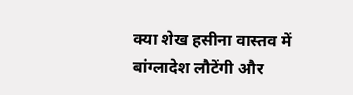क्या शेख हसीना वास्तव में बांग्लादेश लौटेंगी और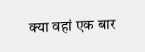क्या वहां एक बार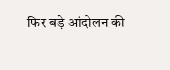फिर बड़े आंदोलन की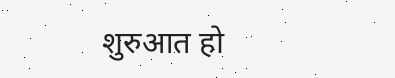शुरुआत हो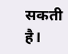सकती है।